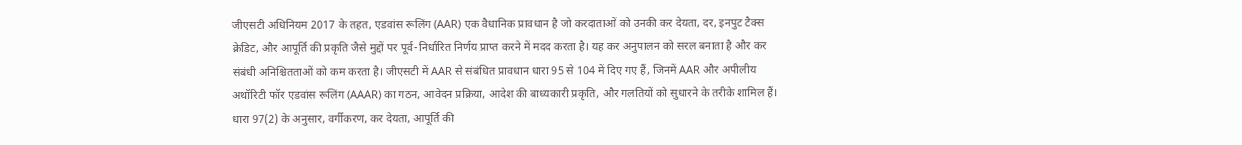जीएसटी अधिनियम 2017 के तहत, एडवांस रूलिंग (AAR) एक वैधानिक प्रावधान है जो करदाताओं को उनकी कर देयता, दर, इनपुट टैक्स क्रेडिट, और आपूर्ति की प्रकृति जैसे मुद्दों पर पूर्व-निर्धारित निर्णय प्राप्त करने में मदद करता है। यह कर अनुपालन को सरल बनाता है और कर संबंधी अनिश्चितताओं को कम करता है। जीएसटी में AAR से संबंधित प्रावधान धारा 95 से 104 में दिए गए हैं, जिनमें AAR और अपीलीय अथॉरिटी फॉर एडवांस रूलिंग (AAAR) का गठन, आवेदन प्रक्रिया, आदेश की बाध्यकारी प्रकृति, और गलतियों को सुधारने के तरीके शामिल हैं। धारा 97(2) के अनुसार, वर्गीकरण, कर देयता, आपूर्ति की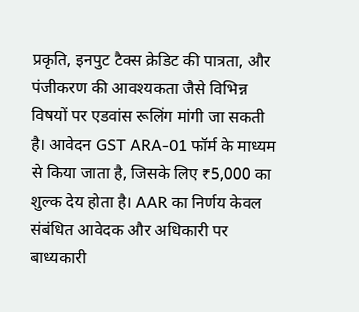प्रकृति, इनपुट टैक्स क्रेडिट की पात्रता, और पंजीकरण की आवश्यकता जैसे विभिन्न विषयों पर एडवांस रूलिंग मांगी जा सकती है। आवेदन GST ARA-01 फॉर्म के माध्यम से किया जाता है, जिसके लिए ₹5,000 का शुल्क देय होता है। AAR का निर्णय केवल संबंधित आवेदक और अधिकारी पर बाध्यकारी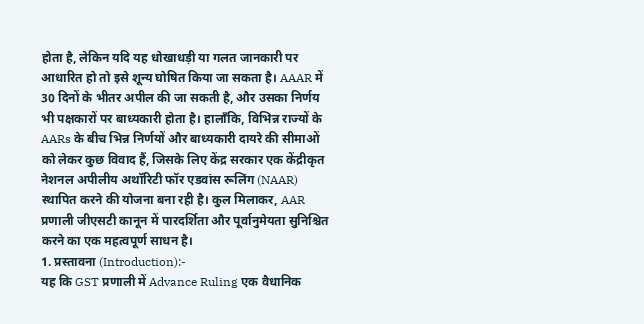होता है, लेकिन यदि यह धोखाधड़ी या गलत जानकारी पर आधारित हो तो इसे शून्य घोषित किया जा सकता है। AAAR में 30 दिनों के भीतर अपील की जा सकती है, और उसका निर्णय भी पक्षकारों पर बाध्यकारी होता है। हालाँकि, विभिन्न राज्यों के AARs के बीच भिन्न निर्णयों और बाध्यकारी दायरे की सीमाओं को लेकर कुछ विवाद हैं, जिसके लिए केंद्र सरकार एक केंद्रीकृत नेशनल अपीलीय अथॉरिटी फॉर एडवांस रूलिंग (NAAR) स्थापित करने की योजना बना रही है। कुल मिलाकर, AAR प्रणाली जीएसटी कानून में पारदर्शिता और पूर्वानुमेयता सुनिश्चित करने का एक महत्वपूर्ण साधन है।
1. प्रस्तावना (Introduction):-
यह कि GST प्रणाली में Advance Ruling एक वैधानिक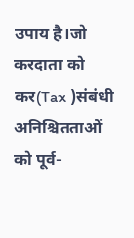उपाय है।जो करदाता को कर(Tax )संबंधी अनिश्चितताओं को पूर्व-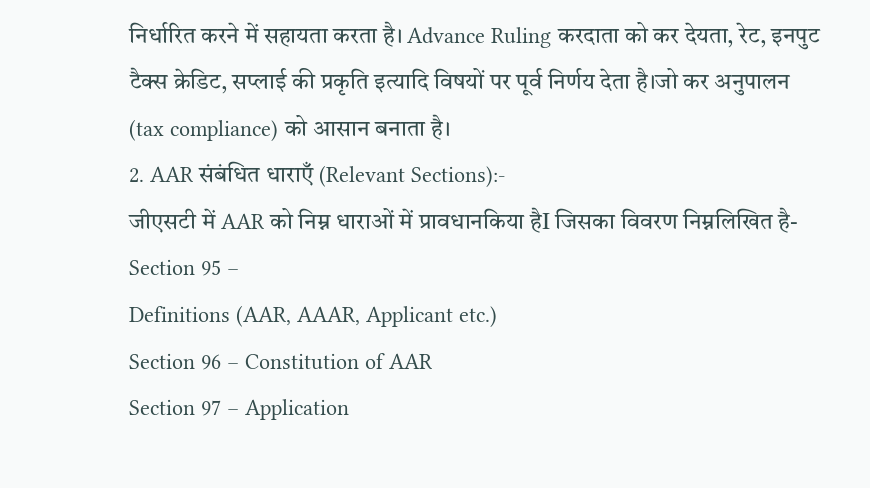निर्धारित करने में सहायता करता है। Advance Ruling करदाता को कर देयता, रेट, इनपुट टैक्स क्रेडिट, सप्लाई की प्रकृति इत्यादि विषयों पर पूर्व निर्णय देता है।जो कर अनुपालन (tax compliance) को आसान बनाता है।
2. AAR संबंधित धाराएँ (Relevant Sections):-
जीएसटी में AAR को निम्न धाराओं में प्रावधानकिया हैI जिसका विवरण निम्नलिखित है-
Section 95 –
Definitions (AAR, AAAR, Applicant etc.)
Section 96 – Constitution of AAR
Section 97 – Application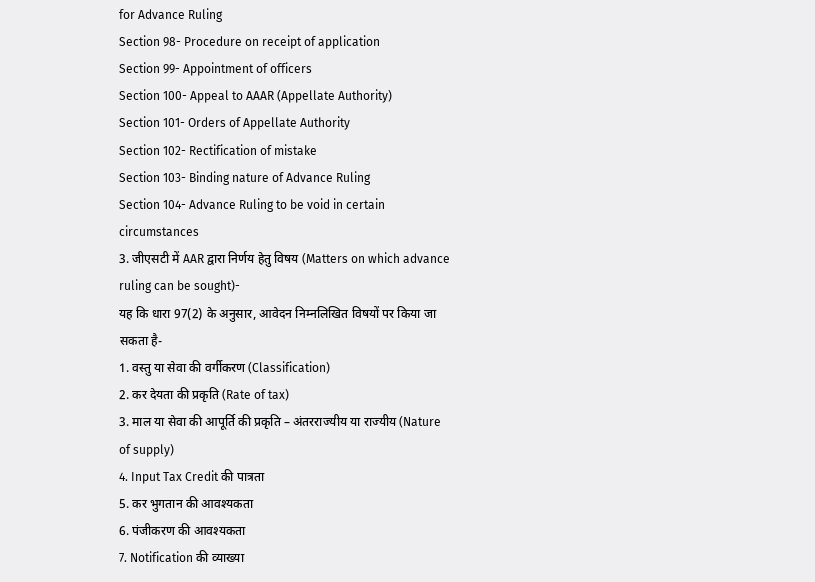for Advance Ruling
Section 98- Procedure on receipt of application
Section 99- Appointment of officers
Section 100- Appeal to AAAR (Appellate Authority)
Section 101- Orders of Appellate Authority
Section 102- Rectification of mistake
Section 103- Binding nature of Advance Ruling
Section 104- Advance Ruling to be void in certain circumstances
3. जीएसटी में AAR द्वारा निर्णय हेतु विषय (Matters on which advance ruling can be sought)-
यह कि धारा 97(2) के अनुसार, आवेदन निम्नलिखित विषयों पर किया जा सकता है-
1. वस्तु या सेवा की वर्गीकरण (Classification)
2. कर देयता की प्रकृति (Rate of tax)
3. माल या सेवा की आपूर्ति की प्रकृति – अंतरराज्यीय या राज्यीय (Nature of supply)
4. Input Tax Credit की पात्रता
5. कर भुगतान की आवश्यकता
6. पंजीकरण की आवश्यकता
7. Notification की व्याख्या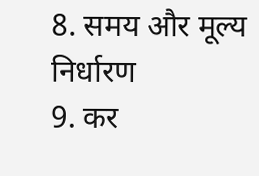8. समय और मूल्य निर्धारण
9. कर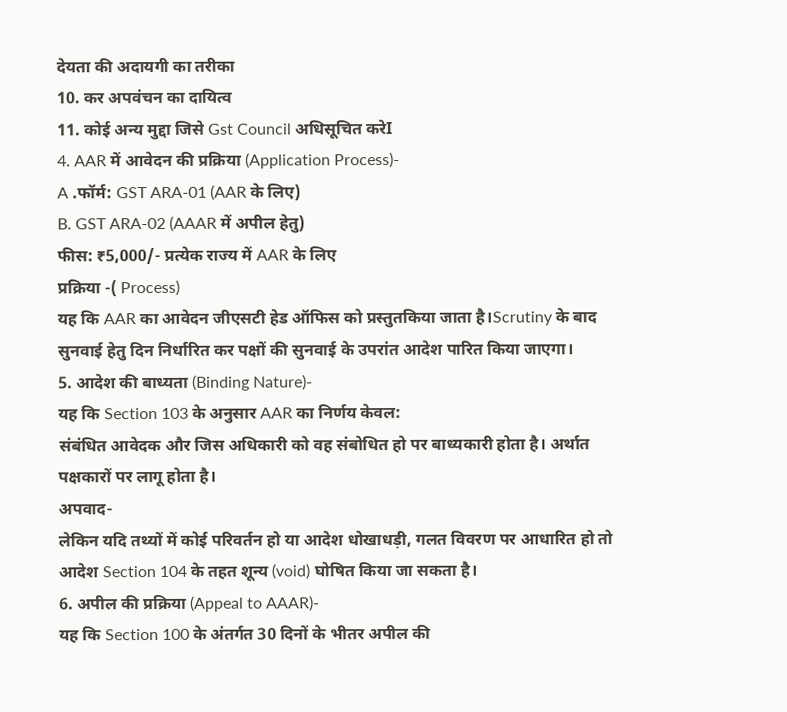देयता की अदायगी का तरीका
10. कर अपवंचन का दायित्व
11. कोई अन्य मुद्दा जिसे Gst Council अधिसूचित करेI
4. AAR में आवेदन की प्रक्रिया (Application Process)-
A .फॉर्म: GST ARA-01 (AAR के लिए)
B. GST ARA-02 (AAAR में अपील हेतु)
फीस: ₹5,000/- प्रत्येक राज्य में AAR के लिए
प्रक्रिया -( Process)
यह कि AAR का आवेदन जीएसटी हेड ऑफिस को प्रस्तुतकिया जाता है।Scrutiny के बाद सुनवाई हेतु दिन निर्धारित कर पक्षों की सुनवाई के उपरांत आदेश पारित किया जाएगा।
5. आदेश की बाध्यता (Binding Nature)-
यह कि Section 103 के अनुसार AAR का निर्णय केवल:
संबंधित आवेदक और जिस अधिकारी को वह संबोधित हो पर बाध्यकारी होता है। अर्थात पक्षकारों पर लागू होता है।
अपवाद-
लेकिन यदि तथ्यों में कोई परिवर्तन हो या आदेश धोखाधड़ी, गलत विवरण पर आधारित हो तो आदेश Section 104 के तहत शून्य (void) घोषित किया जा सकता है।
6. अपील की प्रक्रिया (Appeal to AAAR)-
यह कि Section 100 के अंतर्गत 30 दिनों के भीतर अपील की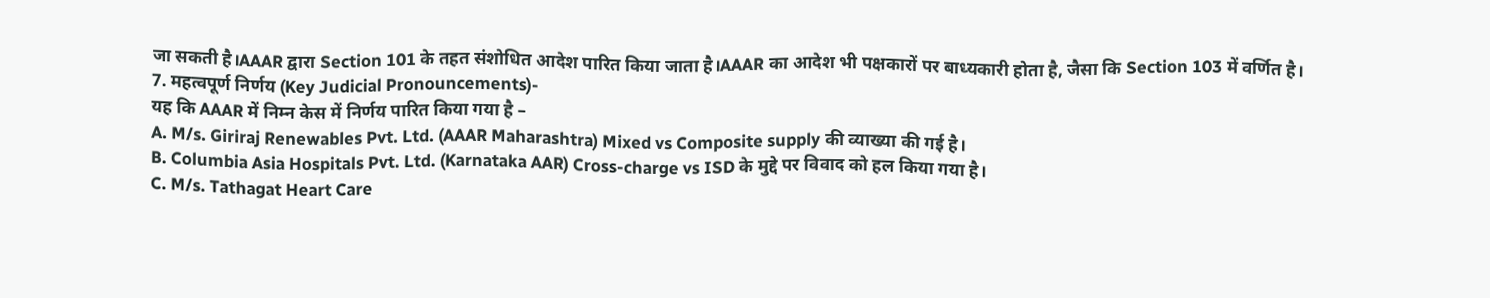जा सकती है।AAAR द्वारा Section 101 के तहत संशोधित आदेश पारित किया जाता है।AAAR का आदेश भी पक्षकारों पर बाध्यकारी होता है, जैसा कि Section 103 में वर्णित है।
7. महत्वपूर्ण निर्णय (Key Judicial Pronouncements)-
यह कि AAAR में निम्न केस में निर्णय पारित किया गया है –
A. M/s. Giriraj Renewables Pvt. Ltd. (AAAR Maharashtra) Mixed vs Composite supply की व्याख्या की गई है।
B. Columbia Asia Hospitals Pvt. Ltd. (Karnataka AAR) Cross-charge vs ISD के मुद्दे पर विवाद को हल किया गया है।
C. M/s. Tathagat Heart Care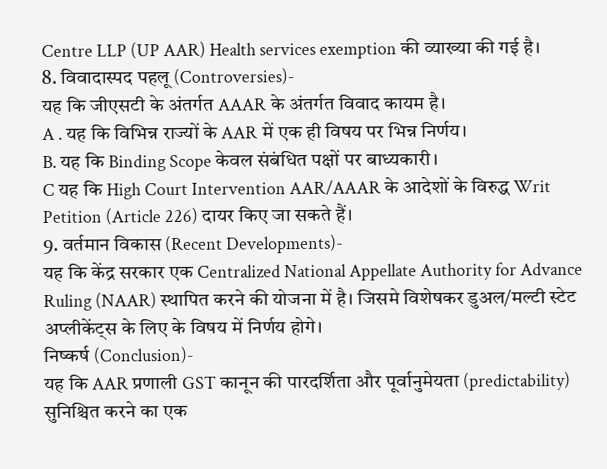Centre LLP (UP AAR) Health services exemption की व्याख्या की गई है।
8. विवादास्पद पहलू (Controversies)-
यह कि जीएसटी के अंतर्गत AAAR के अंतर्गत विवाद कायम है।
A . यह कि विभिन्न राज्यों के AAR में एक ही विषय पर भिन्न निर्णय।
B. यह कि Binding Scope केवल संबंधित पक्षों पर बाध्यकारी।
C यह कि High Court Intervention AAR/AAAR के आदेशों के विरुद्ध Writ Petition (Article 226) दायर किए जा सकते हैं।
9. वर्तमान विकास (Recent Developments)-
यह कि केंद्र सरकार एक Centralized National Appellate Authority for Advance Ruling (NAAR) स्थापित करने की योजना में है। जिसमे विशेषकर डुअल/मल्टी स्टेट अप्लीकेंट्स के लिए के विषय में निर्णय होगे।
निष्कर्ष (Conclusion)-
यह कि AAR प्रणाली GST कानून की पारदर्शिता और पूर्वानुमेयता (predictability) सुनिश्चित करने का एक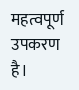महत्वपूर्ण उपकरण है।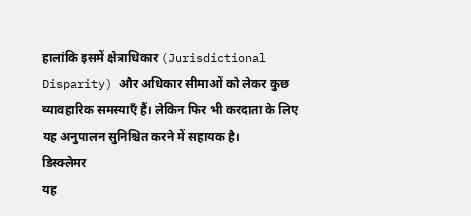हालांकि इसमें क्षेत्राधिकार (Jurisdictional Disparity) और अधिकार सीमाओं को लेकर कुछ व्यावहारिक समस्याएँ हैं। लेकिन फिर भी करदाता के लिए यह अनुपालन सुनिश्चित करने में सहायक है।
डिस्क्लेमर
यह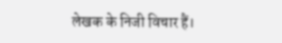लेखक के निजी विचार हैं।